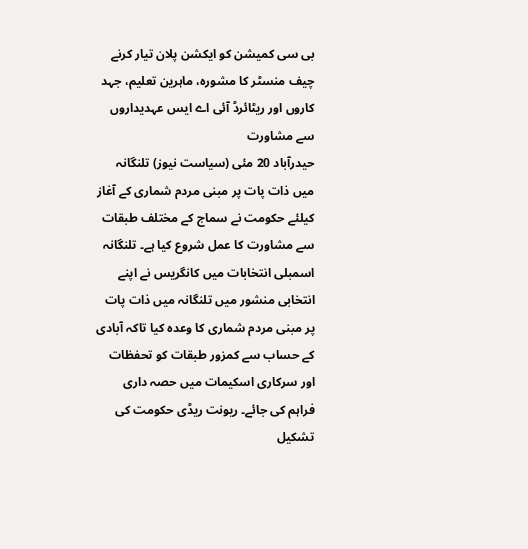بی سی کمیشن کو ایکشن پلان تیار کرنے چیف منسٹر کا مشورہ، ماہرین تعلیم، جہد کاروں اور ریٹائرڈ آئی اے ایس عہدیداروں سے مشاورت
حیدرآباد 20 مئی (سیاست نیوز) تلنگانہ میں ذات پات پر مبنی مردم شماری کے آغاز کیلئے حکومت نے سماج کے مختلف طبقات سے مشاورت کا عمل شروع کیا ہے۔ تلنگانہ اسمبلی انتخابات میں کانگریس نے اپنے انتخابی منشور میں تلنگانہ میں ذات پات پر مبنی مردم شماری کا وعدہ کیا تاکہ آبادی کے حساب سے کمزور طبقات کو تحفظات اور سرکاری اسکیمات میں حصہ داری فراہم کی جائے۔ ریونت ریڈی حکومت کی تشکیل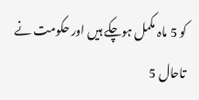کو 5 ماہ مکمل ہوچکے ہیں اور حکومت نے تاحال 5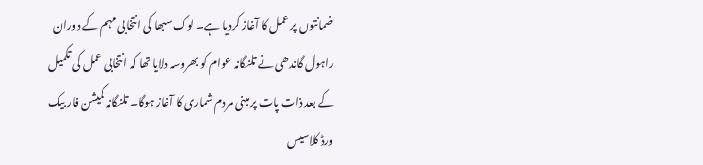ضمانتوں پر عمل کا آغاز کردیا ہے۔ لوک سبھا کی انتخابی مہم کے دوران راہول گاندھی نے تلنگانہ عوام کو بھروسہ دلایا تھا کہ انتخابی عمل کی تکمیل کے بعد ذات پات پر مبنی مردم شماری کا آغاز ہوگا۔ تلنگانہ کمیشن فار بیک ورڈ کلاسیس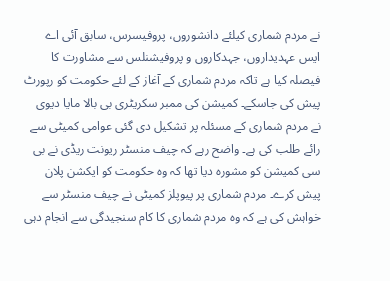نے مردم شماری کیلئے دانشوروں، پروفیسرس، سابق آئی اے ایس عہدیداروں، جہدکاروں و پروفیشنلس سے مشاورت کا فیصلہ کیا ہے تاکہ مردم شماری کے آغاز کے لئے حکومت کو رپورٹ پیش کی جاسکے۔ کمیشن کی ممبر سکریٹری بی بالا مایا دیوی نے مردم شماری کے مسئلہ پر تشکیل دی گئی عوامی کمیٹی سے رائے طلب کی ہے۔ واضح رہے کہ چیف منسٹر ریونت ریڈی نے بی سی کمیشن کو مشورہ دیا تھا کہ وہ حکومت کو ایکشن پلان پیش کرے۔ مردم شماری پر پیوپلز کمیٹی نے چیف منسٹر سے خواہش کی ہے کہ وہ مردم شماری کا کام سنجیدگی سے انجام دہی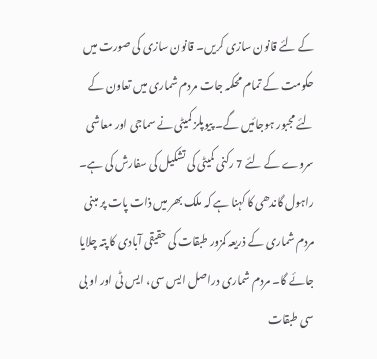کے لئے قانون سازی کریں۔ قانون سازی کی صورت میں حکومت کے تمام محکمہ جات مردم شماری میں تعاون کے لئے مجبور ہوجائیں گے۔ پیوپلز کمیٹی نے سماجی اور معاشی سروے کے لئے 7 رکنی کمیٹی کی تشکیل کی سفارش کی ہے۔ راہول گاندھی کا کہنا ہے کہ ملک بھر میں ذات پات پر مبنی مردم شماری کے ذریعہ کمزور طبقات کی حقیقی آبادی کا پتہ چلایا جائے گا۔ مردم شماری دراصل ایس سی، ایس ٹی اور او بی سی طبقات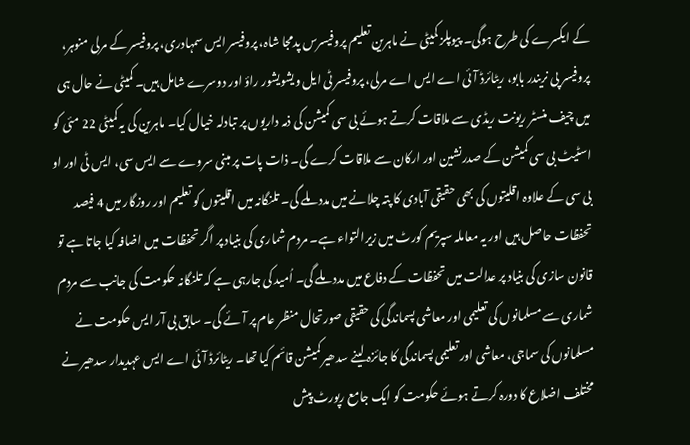کے ایکسرے کی طرح ہوگی۔ پیوپلز کمیٹی نے ماہرین تعلیم پروفیسرس پدمجا شاہ، پروفیسر ایس سمہادری، پروفیسر کے مرلی منوہر، پروفیسر پی نریندر بابو، ریٹائرڈ آئی اے ایس اے مرلی، پروفیسر ٹی ایل ویشویشور راؤ اور دوسرے شامل ہیں۔ کمیٹی نے حال ہی میں چیف منسٹر ریونت ریڈی سے ملاقات کرتے ہوئے بی سی کمیشن کی ذمہ داریوں پر تبادلہ خیال کیا۔ ماہرین کی یہ کمیٹی 22 مئی کو اسٹیٹ بی سی کمیشن کے صدرنشین اور ارکان سے ملاقات کرے گی۔ ذات پات پر مبنی سروے سے ایس سی، ایس ٹی اور او بی سی کے علاوہ اقلیتوں کی بھی حقیقی آبادی کا پتہ چلانے میں مدد ملے گی۔ تلنگانہ میں اقلیتوں کو تعلیم اور روزگار میں 4 فیصد تحفظات حاصل ہیں اور یہ معاملہ سپریم کورٹ میں زیرالتواء ہے۔ مردم شماری کی بنیاد پر اگر تحفظات میں اضافہ کیا جاتا ہے تو قانون سازی کی بنیاد پر عدالت میں تحفظات کے دفاع میں مدد ملے گی۔ اُمید کی جارہی ہے کہ تلنگانہ حکومت کی جانب سے مردم شماری سے مسلمانوں کی تعلیمی اور معاشی پسماندگی کی حقیقی صورتحال منظر عام پر آئے گی۔ سابق بی آر ایس حکومت نے مسلمانوں کی سماجی، معاشی اور تعلیمی پسماندگی کا جائزہ لینے سدھیر کمیشن قائم کیا تھا۔ ریٹائرڈ آئی اے ایس عہدیدار سدھیر نے مختلف اضلاع کا دورہ کرتے ہوئے حکومت کو ایک جامع رپورٹ پیش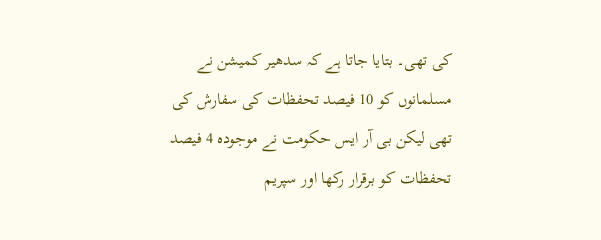کی تھی۔ بتایا جاتا ہے کہ سدھیر کمیشن نے مسلمانوں کو 10 فیصد تحفظات کی سفارش کی تھی لیکن بی آر ایس حکومت نے موجودہ 4 فیصد تحفظات کو برقرار رکھا اور سپریم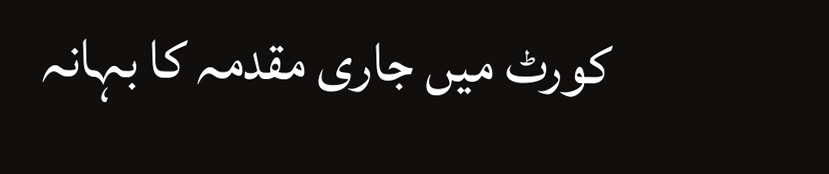کورٹ میں جاری مقدمہ کا بہانہ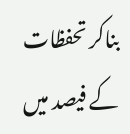بناکر تحفظات کے فیصد میں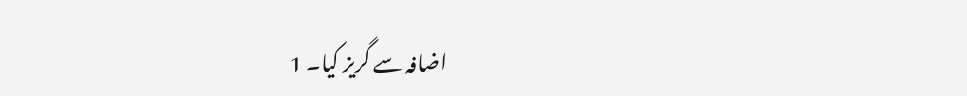اضافہ سے گریز کیا۔ 1